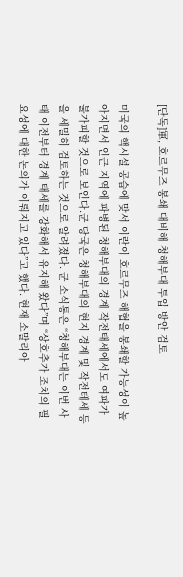[단독]軍, 호르무즈 봉쇄 대비해 청해부대 투입 방안 검토

미국의 핵시설 공습에 맞서 이란이 호르무즈 해협을 봉쇄할 가능성이 높아지면서 인근 지역에 파병된 청해부대의 경계 작전태세에서도 여파가 불가피할 것으로 보인다.군 당국은 청해부대의 현지 경계 및 작전테세 등을 세밀히 검토하는 것으로 알려졌다. 군 소식통은 “청해부대는 이번 사태 이전부터 경계 태세를 강화해서 유지해 왔다”며 “상호추가 조치의 필요성에 대한 논의가 이뤄지고 있다”고 했다. 현재 소말리아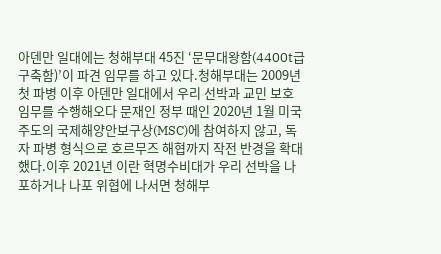아덴만 일대에는 청해부대 45진 ‘문무대왕함(4400t급 구축함)’이 파견 임무를 하고 있다.청해부대는 2009년 첫 파병 이후 아덴만 일대에서 우리 선박과 교민 보호 임무를 수행해오다 문재인 정부 때인 2020년 1월 미국 주도의 국제해양안보구상(MSC)에 참여하지 않고, 독자 파병 형식으로 호르무즈 해협까지 작전 반경을 확대했다.이후 2021년 이란 혁명수비대가 우리 선박을 나포하거나 나포 위협에 나서면 청해부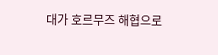대가 호르무즈 해협으로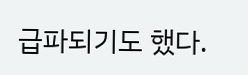급파되기도 했다.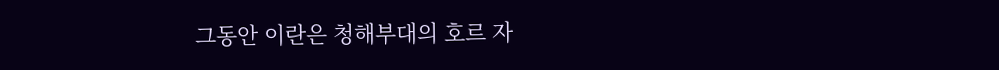그동안 이란은 청해부대의 호르 자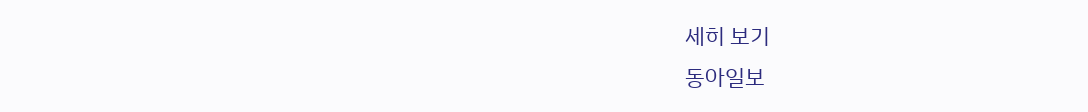세히 보기
동아일보